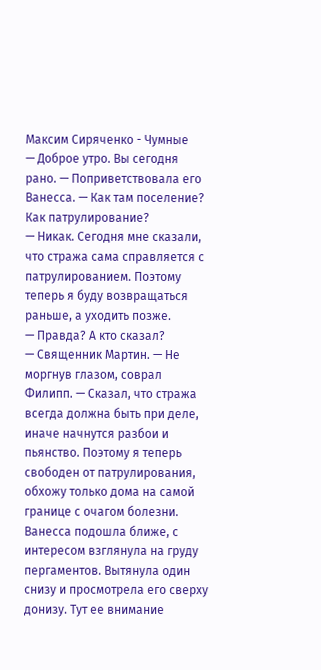Максим Сиряченко - Чумные
— Доброе утро. Вы сегодня рано. — Поприветствовала его Ванесса. — Как там поселение? Как патрулирование?
— Никак. Сегодня мне сказали, что стража сама справляется с патрулированием. Поэтому теперь я буду возвращаться раньше, а уходить позже.
— Правда? А кто сказал?
— Священник Мартин. — Не моргнув глазом, соврал Филипп. — Сказал, что стража всегда должна быть при деле, иначе начнутся разбои и пьянство. Поэтому я теперь свободен от патрулирования, обхожу только дома на самой границе с очагом болезни.
Ванесса подошла ближе, с интересом взглянула на груду пергаментов. Вытянула один снизу и просмотрела его сверху донизу. Тут ее внимание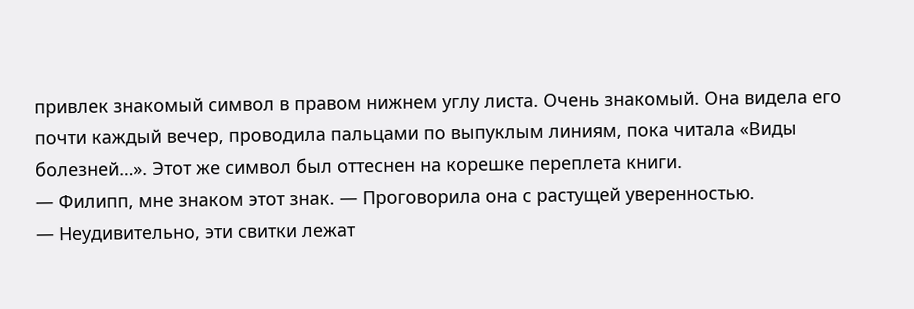привлек знакомый символ в правом нижнем углу листа. Очень знакомый. Она видела его почти каждый вечер, проводила пальцами по выпуклым линиям, пока читала «Виды болезней…». Этот же символ был оттеснен на корешке переплета книги.
— Филипп, мне знаком этот знак. — Проговорила она с растущей уверенностью.
— Неудивительно, эти свитки лежат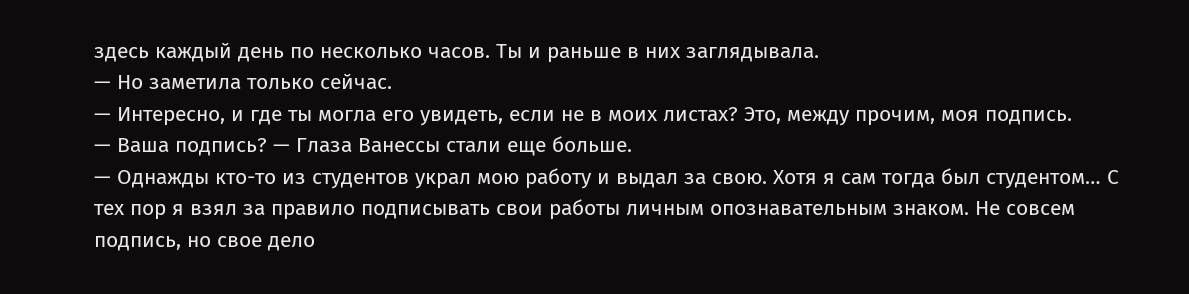здесь каждый день по несколько часов. Ты и раньше в них заглядывала.
— Но заметила только сейчас.
— Интересно, и где ты могла его увидеть, если не в моих листах? Это, между прочим, моя подпись.
— Ваша подпись? — Глаза Ванессы стали еще больше.
— Однажды кто-то из студентов украл мою работу и выдал за свою. Хотя я сам тогда был студентом… С тех пор я взял за правило подписывать свои работы личным опознавательным знаком. Не совсем подпись, но свое дело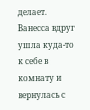делает.
Ванесса вдруг ушла куда-то к себе в комнату и вернулась с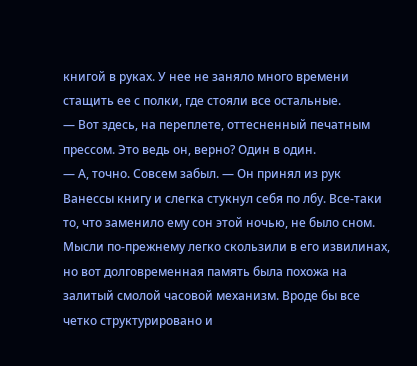книгой в руках. У нее не заняло много времени стащить ее с полки, где стояли все остальные.
— Вот здесь, на переплете, оттесненный печатным прессом. Это ведь он, верно? Один в один.
— А, точно. Совсем забыл. — Он принял из рук Ванессы книгу и слегка стукнул себя по лбу. Все-таки то, что заменило ему сон этой ночью, не было сном. Мысли по-прежнему легко скользили в его извилинах, но вот долговременная память была похожа на залитый смолой часовой механизм. Вроде бы все четко структурировано и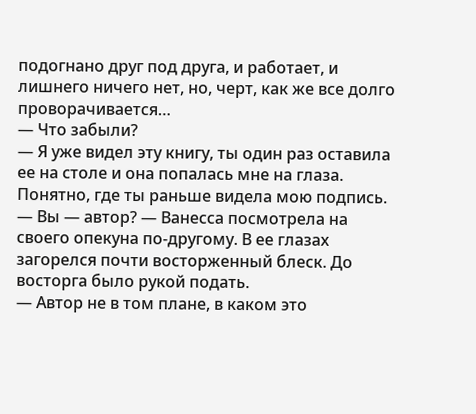подогнано друг под друга, и работает, и лишнего ничего нет, но, черт, как же все долго проворачивается…
— Что забыли?
— Я уже видел эту книгу, ты один раз оставила ее на столе и она попалась мне на глаза. Понятно, где ты раньше видела мою подпись.
— Вы — автор? — Ванесса посмотрела на своего опекуна по-другому. В ее глазах загорелся почти восторженный блеск. До восторга было рукой подать.
— Автор не в том плане, в каком это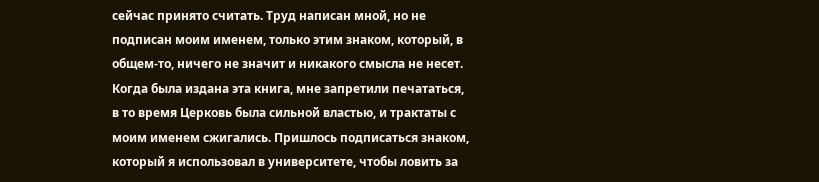сейчас принято считать. Труд написан мной, но не подписан моим именем, только этим знаком, который, в общем-то, ничего не значит и никакого смысла не несет. Когда была издана эта книга, мне запретили печататься, в то время Церковь была сильной властью, и трактаты с моим именем сжигались. Пришлось подписаться знаком, который я использовал в университете, чтобы ловить за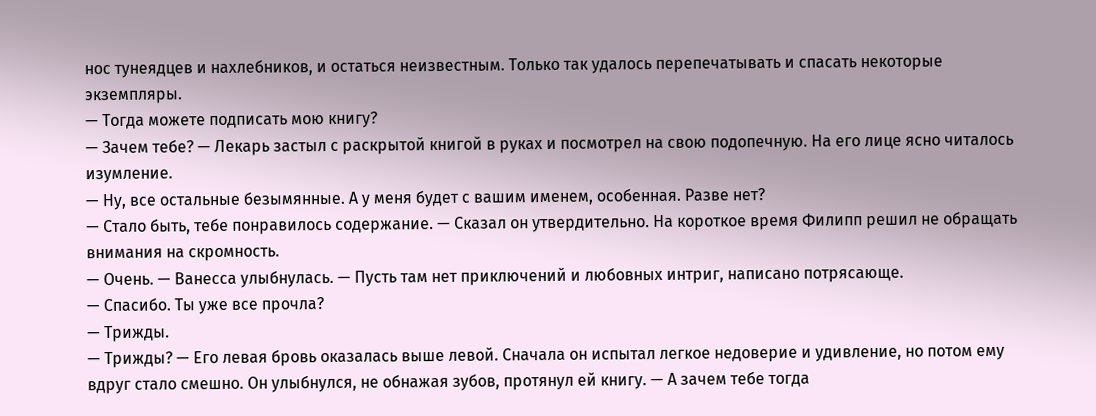нос тунеядцев и нахлебников, и остаться неизвестным. Только так удалось перепечатывать и спасать некоторые экземпляры.
— Тогда можете подписать мою книгу?
— Зачем тебе? — Лекарь застыл с раскрытой книгой в руках и посмотрел на свою подопечную. На его лице ясно читалось изумление.
— Ну, все остальные безымянные. А у меня будет с вашим именем, особенная. Разве нет?
— Стало быть, тебе понравилось содержание. — Сказал он утвердительно. На короткое время Филипп решил не обращать внимания на скромность.
— Очень. — Ванесса улыбнулась. — Пусть там нет приключений и любовных интриг, написано потрясающе.
— Спасибо. Ты уже все прочла?
— Трижды.
— Трижды? — Его левая бровь оказалась выше левой. Сначала он испытал легкое недоверие и удивление, но потом ему вдруг стало смешно. Он улыбнулся, не обнажая зубов, протянул ей книгу. — А зачем тебе тогда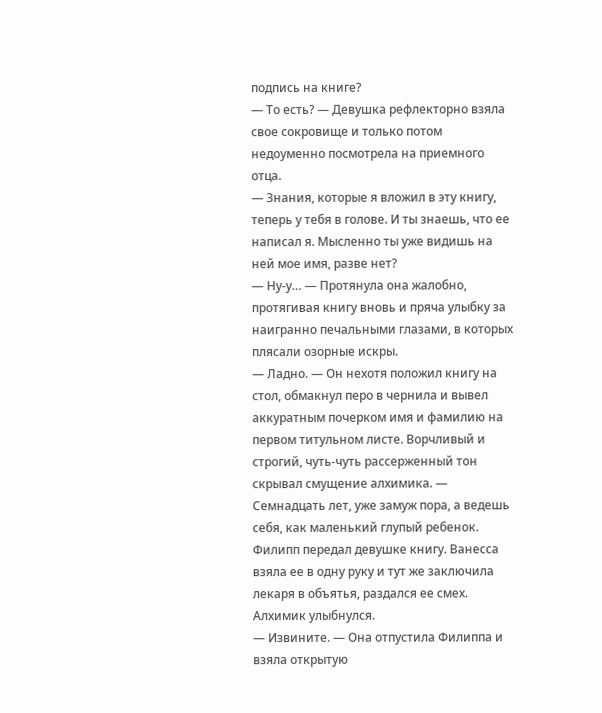подпись на книге?
— То есть? — Девушка рефлекторно взяла свое сокровище и только потом недоуменно посмотрела на приемного отца.
— Знания, которые я вложил в эту книгу, теперь у тебя в голове. И ты знаешь, что ее написал я. Мысленно ты уже видишь на ней мое имя, разве нет?
— Ну-у… — Протянула она жалобно, протягивая книгу вновь и пряча улыбку за наигранно печальными глазами, в которых плясали озорные искры.
— Ладно. — Он нехотя положил книгу на стол, обмакнул перо в чернила и вывел аккуратным почерком имя и фамилию на первом титульном листе. Ворчливый и строгий, чуть-чуть рассерженный тон скрывал смущение алхимика. — Семнадцать лет, уже замуж пора, а ведешь себя, как маленький глупый ребенок.
Филипп передал девушке книгу. Ванесса взяла ее в одну руку и тут же заключила лекаря в объятья, раздался ее смех. Алхимик улыбнулся.
— Извините. — Она отпустила Филиппа и взяла открытую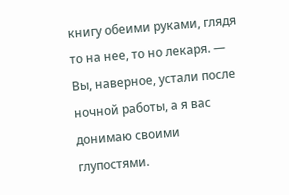книгу обеими руками, глядя то на нее, то но лекаря. — Вы, наверное, устали после ночной работы, а я вас донимаю своими глупостями.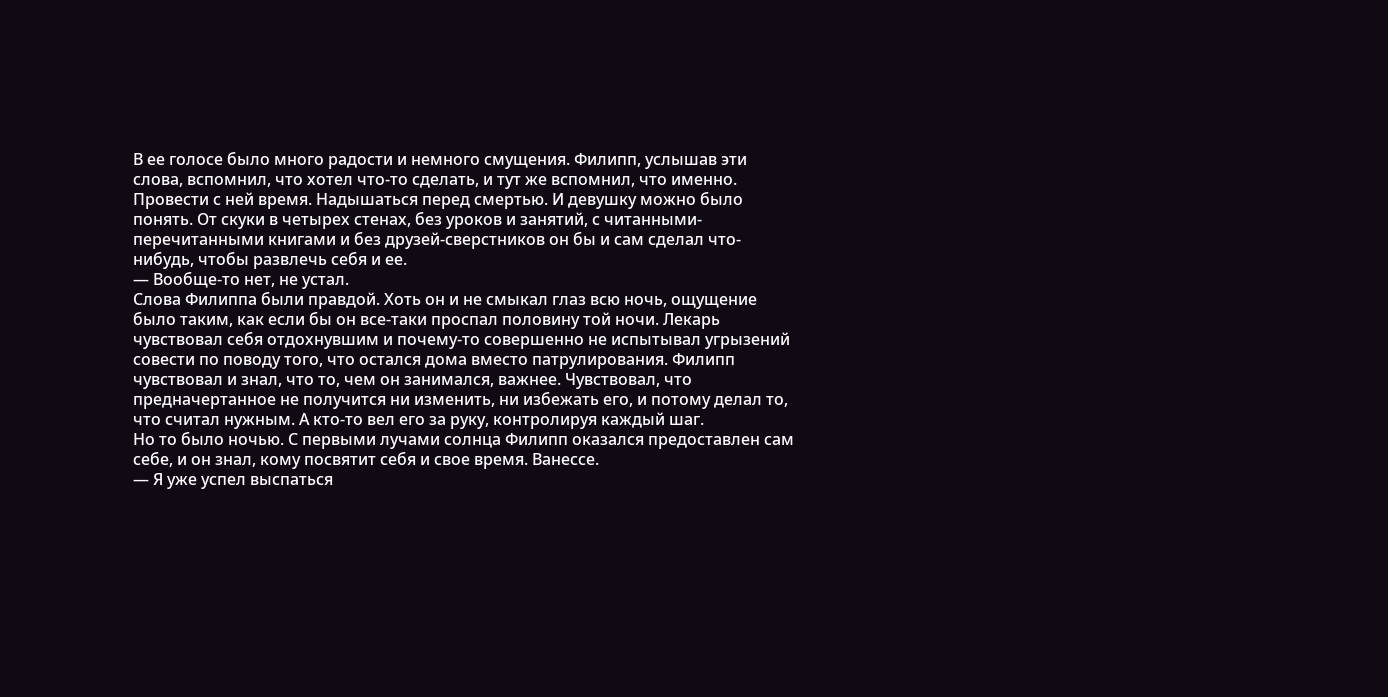В ее голосе было много радости и немного смущения. Филипп, услышав эти слова, вспомнил, что хотел что-то сделать, и тут же вспомнил, что именно. Провести с ней время. Надышаться перед смертью. И девушку можно было понять. От скуки в четырех стенах, без уроков и занятий, с читанными-перечитанными книгами и без друзей-сверстников он бы и сам сделал что-нибудь, чтобы развлечь себя и ее.
— Вообще-то нет, не устал.
Слова Филиппа были правдой. Хоть он и не смыкал глаз всю ночь, ощущение было таким, как если бы он все-таки проспал половину той ночи. Лекарь чувствовал себя отдохнувшим и почему-то совершенно не испытывал угрызений совести по поводу того, что остался дома вместо патрулирования. Филипп чувствовал и знал, что то, чем он занимался, важнее. Чувствовал, что предначертанное не получится ни изменить, ни избежать его, и потому делал то, что считал нужным. А кто-то вел его за руку, контролируя каждый шаг.
Но то было ночью. С первыми лучами солнца Филипп оказался предоставлен сам себе, и он знал, кому посвятит себя и свое время. Ванессе.
— Я уже успел выспаться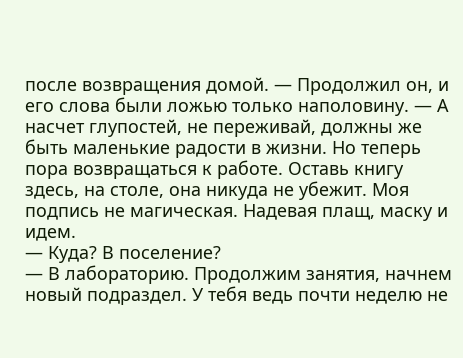после возвращения домой. — Продолжил он, и его слова были ложью только наполовину. — А насчет глупостей, не переживай, должны же быть маленькие радости в жизни. Но теперь пора возвращаться к работе. Оставь книгу здесь, на столе, она никуда не убежит. Моя подпись не магическая. Надевая плащ, маску и идем.
— Куда? В поселение?
— В лабораторию. Продолжим занятия, начнем новый подраздел. У тебя ведь почти неделю не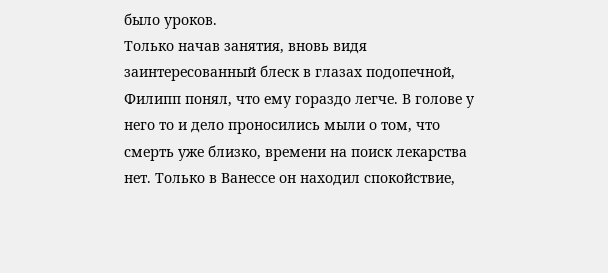было уроков.
Только начав занятия, вновь видя заинтересованный блеск в глазах подопечной, Филипп понял, что ему гораздо легче. В голове у него то и дело проносились мыли о том, что смерть уже близко, времени на поиск лекарства нет. Только в Ванессе он находил спокойствие,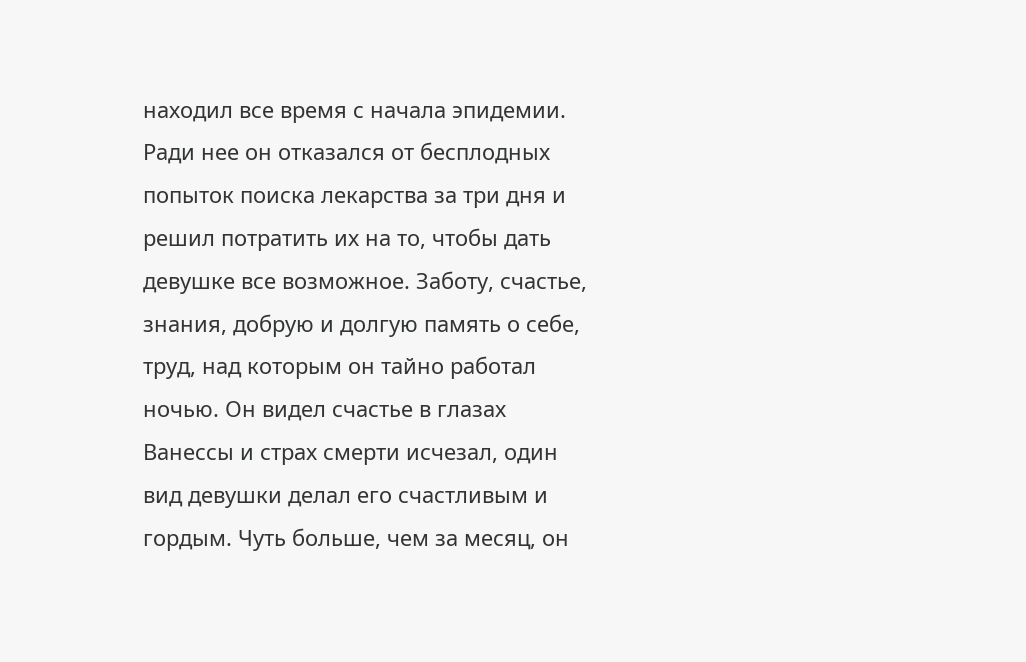находил все время с начала эпидемии. Ради нее он отказался от бесплодных попыток поиска лекарства за три дня и решил потратить их на то, чтобы дать девушке все возможное. Заботу, счастье, знания, добрую и долгую память о себе, труд, над которым он тайно работал ночью. Он видел счастье в глазах Ванессы и страх смерти исчезал, один вид девушки делал его счастливым и гордым. Чуть больше, чем за месяц, он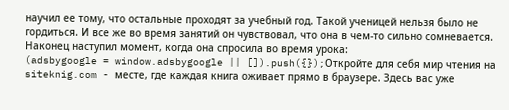научил ее тому, что остальные проходят за учебный год. Такой ученицей нельзя было не гордиться. И все же во время занятий он чувствовал, что она в чем-то сильно сомневается. Наконец наступил момент, когда она спросила во время урока:
(adsbygoogle = window.adsbygoogle || []).push({});Откройте для себя мир чтения на siteknig.com - месте, где каждая книга оживает прямо в браузере. Здесь вас уже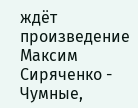ждёт произведение Максим Сиряченко - Чумные,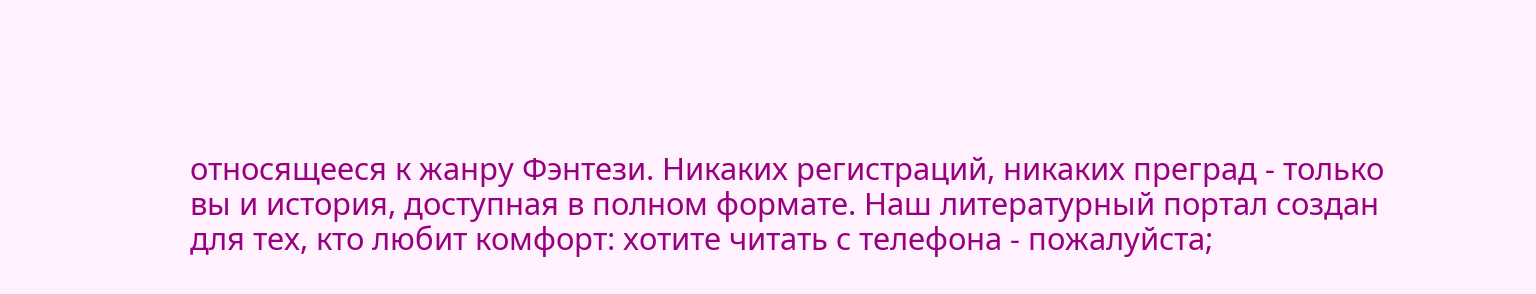относящееся к жанру Фэнтези. Никаких регистраций, никаких преград - только вы и история, доступная в полном формате. Наш литературный портал создан для тех, кто любит комфорт: хотите читать с телефона - пожалуйста;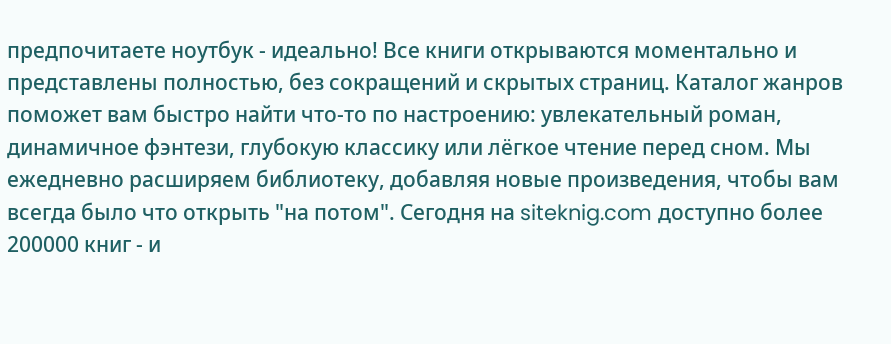предпочитаете ноутбук - идеально! Все книги открываются моментально и представлены полностью, без сокращений и скрытых страниц. Каталог жанров поможет вам быстро найти что-то по настроению: увлекательный роман, динамичное фэнтези, глубокую классику или лёгкое чтение перед сном. Мы ежедневно расширяем библиотеку, добавляя новые произведения, чтобы вам всегда было что открыть "на потом". Сегодня на siteknig.com доступно более 200000 книг - и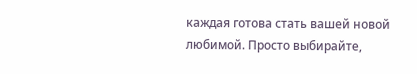каждая готова стать вашей новой любимой. Просто выбирайте,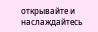открывайте и наслаждайтесь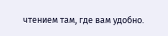чтением там, где вам удобно.